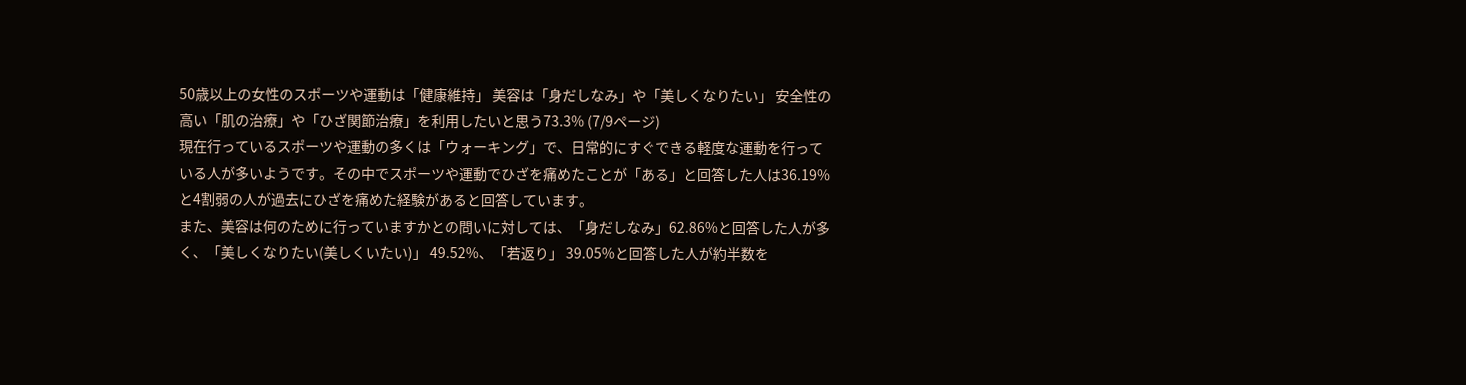50歳以上の女性のスポーツや運動は「健康維持」 美容は「身だしなみ」や「美しくなりたい」 安全性の高い「肌の治療」や「ひざ関節治療」を利用したいと思う73.3% (7/9ページ)
現在行っているスポーツや運動の多くは「ウォーキング」で、日常的にすぐできる軽度な運動を行っている人が多いようです。その中でスポーツや運動でひざを痛めたことが「ある」と回答した人は36.19%と4割弱の人が過去にひざを痛めた経験があると回答しています。
また、美容は何のために行っていますかとの問いに対しては、「身だしなみ」62.86%と回答した人が多く、「美しくなりたい(美しくいたい)」 49.52%、「若返り」 39.05%と回答した人が約半数を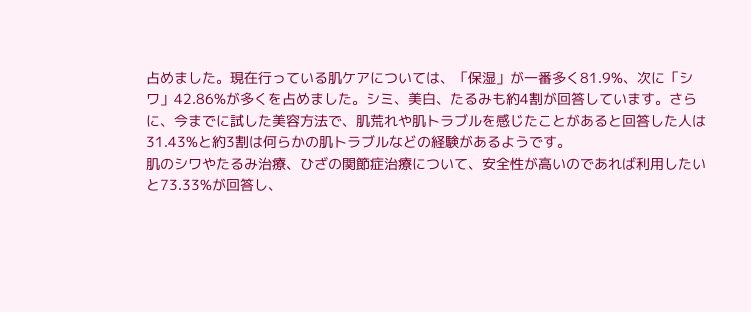占めました。現在行っている肌ケアについては、「保湿」が一番多く81.9%、次に「シワ」42.86%が多くを占めました。シミ、美白、たるみも約4割が回答しています。さらに、今までに試した美容方法で、肌荒れや肌トラブルを感じたことがあると回答した人は31.43%と約3割は何らかの肌トラブルなどの経験があるようです。
肌のシワやたるみ治療、ひざの関節症治療について、安全性が高いのであれば利用したいと73.33%が回答し、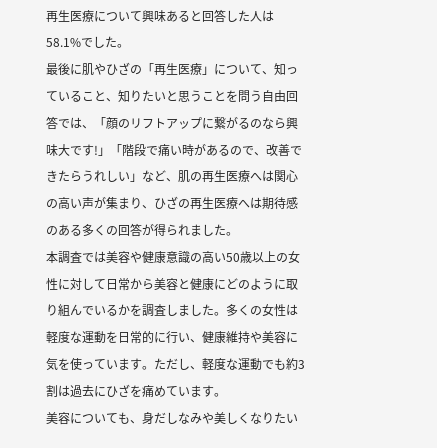再生医療について興味あると回答した人は58.1%でした。
最後に肌やひざの「再生医療」について、知っていること、知りたいと思うことを問う自由回答では、「顔のリフトアップに繋がるのなら興味大です!」「階段で痛い時があるので、改善できたらうれしい」など、肌の再生医療へは関心の高い声が集まり、ひざの再生医療へは期待感のある多くの回答が得られました。
本調査では美容や健康意識の高い50歳以上の女性に対して日常から美容と健康にどのように取り組んでいるかを調査しました。多くの女性は軽度な運動を日常的に行い、健康維持や美容に気を使っています。ただし、軽度な運動でも約3割は過去にひざを痛めています。
美容についても、身だしなみや美しくなりたい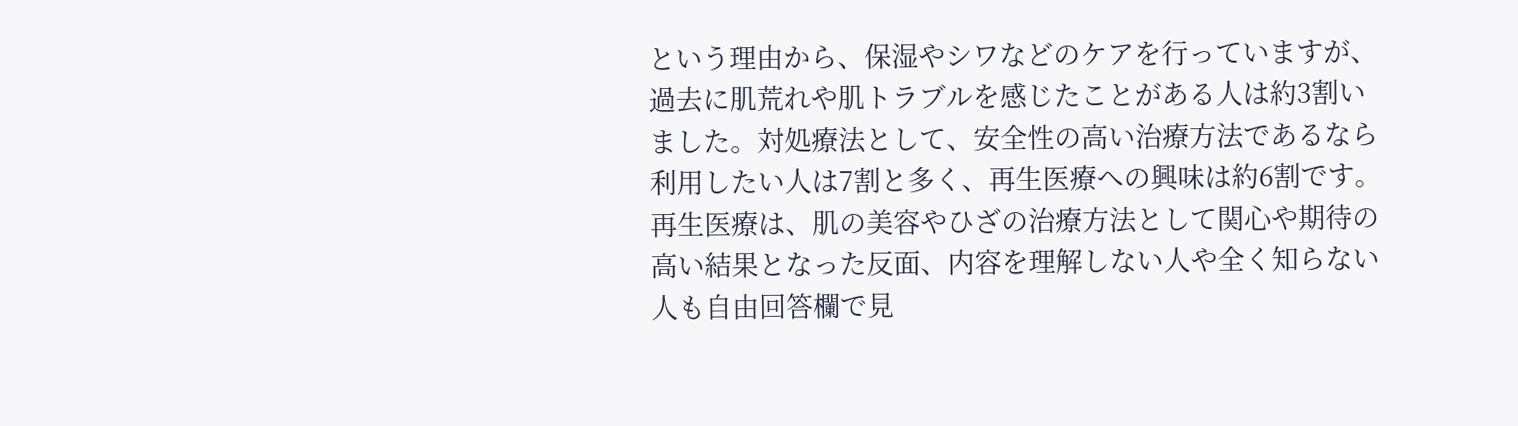という理由から、保湿やシワなどのケアを行っていますが、過去に肌荒れや肌トラブルを感じたことがある人は約3割いました。対処療法として、安全性の高い治療方法であるなら利用したい人は7割と多く、再生医療への興味は約6割です。
再生医療は、肌の美容やひざの治療方法として関心や期待の高い結果となった反面、内容を理解しない人や全く知らない人も自由回答欄で見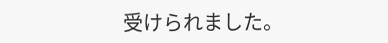受けられました。